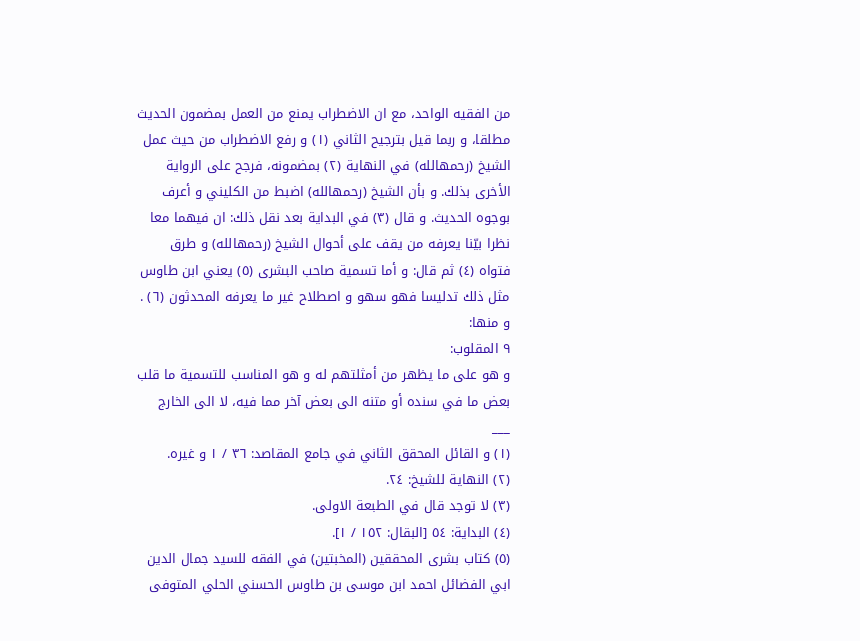من الفقيه الواحد، مع ان الاضطراب يمنع من العمل بمضمون الحديث مطلقا، و ربما قيل بترجيح الثاني (١) و رفع الاضطراب من حيث عمل الشيخ (رحمهالله) في النهاية (٢) بمضمونه، فرجح على الرواية الأخرى بذلك. و بأن الشيخ (رحمهالله) اضبط من الكليني و أعرف بوجوه الحديث. و قال (٣) في البداية بعد نقل ذلك: ان فيهما معا نظرا بيّنا يعرفه من يقف على أحوال الشيخ (رحمهالله) و طرق فتواه (٤) ثم قال: و أما تسمية صاحب البشرى (٥) يعني ابن طاوس مثل ذلك تدليسا فهو سهو و اصطلاح غير ما يعرفه المحدثون (٦) .
و منها:
٩ المقلوب:
و هو على ما يظهر من أمثلتهم له و هو المناسب للتسمية ما قلب بعض ما في سنده أو متنه الى بعض آخر مما فيه، لا الى الخارج
___
(١) و القائل المحقق الثاني في جامع المقاصد: ٣٦ / ١ و غيره.
(٢) النهاية للشيخ: ٢٤.
(٣) لا توجد قال في الطبعة الاولى.
(٤) البداية: ٥٤ [البقال: ١٥٢ / ١].
(٥) كتاب بشرى المحققين (المخبتين) في الفقه للسيد جمال الدين ابي الفضائل احمد ابن موسى بن طاوس الحسني الحلي المتوفى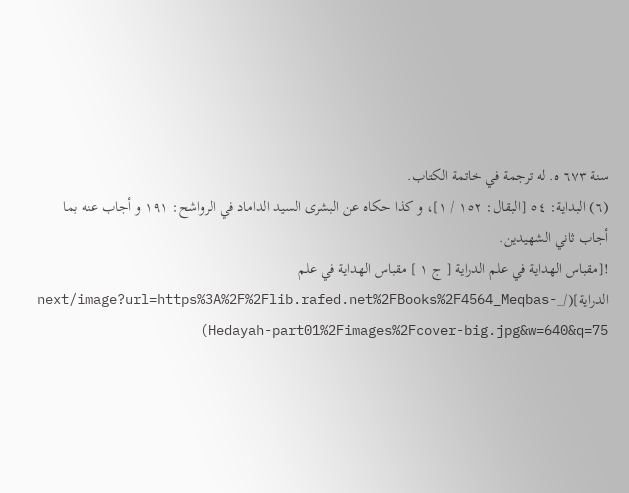سنة ٦٧٣ ه. له ترجمة في خاتمة الكتاب.
(٦) البداية: ٥٤ [البقال: ١٥٢ / ١]، و كذا حكاه عن البشرى السيد الداماد في الرواشح: ١٩١ و أجاب عنه بما أجاب ثاني الشهيدين.
![مقباس الهداية في علم الدراية [ ج ١ ] مقباس الهداية في علم الدراية](/_next/image?url=https%3A%2F%2Flib.rafed.net%2FBooks%2F4564_Meqbas-Hedayah-part01%2Fimages%2Fcover-big.jpg&w=640&q=75)